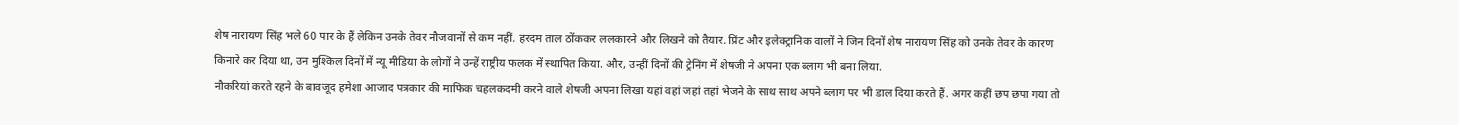शेष नारायण सिंह भले 60 पार के हैं लेकिन उनके तेवर नौजवानों से कम नहीं. हरदम ताल ठोंककर ललकारने और लिखने को तैयार. प्रिंट और इलेक्ट्रानिक वालों ने जिन दिनों शेष नारायण सिंह को उनके तेवर के कारण किनारे कर दिया था, उन मुश्किल दिनों में न्यू मीडिया के लोगों ने उन्हें राष्ट्रीय फलक में स्थापित किया. और, उन्हीं दिनों की ट्रेनिंग में शेषजी ने अपना एक ब्लाग भी बना लिया.
नौकरियां करते रहने के बावजूद हमेशा आजाद पत्रकार की माफिक चहलकदमी करने वाले शेषजी अपना लिखा यहां वहां जहां तहां भेजने के साथ साथ अपने ब्लाग पर भी डाल दिया करते हैं. अगर कहीं छप छपा गया तो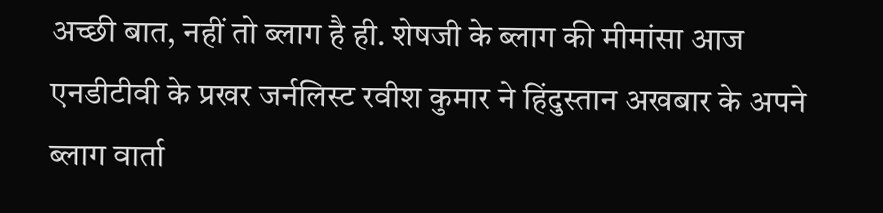अच्छी बात, नहीं तो ब्लाग है ही. शेषजी के ब्लाग की मीमांसा आज एनडीटीवी के प्रखर जर्नलिस्ट रवीश कुमार ने हिंदुस्तान अखबार के अपने ब्लाग वार्ता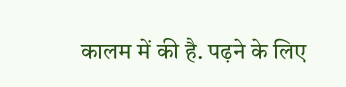कालम में की है. पढ़ने के लिए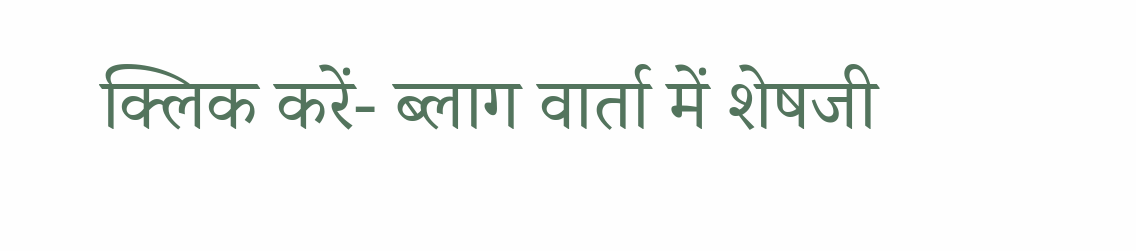क्लिक करें- ब्लाग वार्ता में शेषजी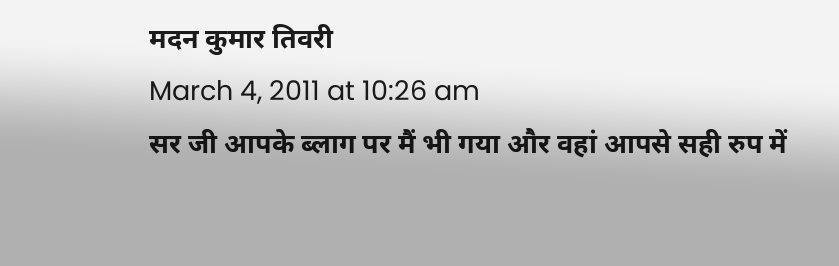मदन कुमार तिवरी
March 4, 2011 at 10:26 am
सर जी आपके ब्लाग पर मैं भी गया और वहां आपसे सही रुप में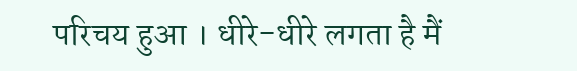परिचय हुआ । धीरे-धीरे लगता है मैं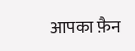आपका फ़ैन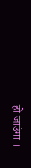हो जाउंगा ।